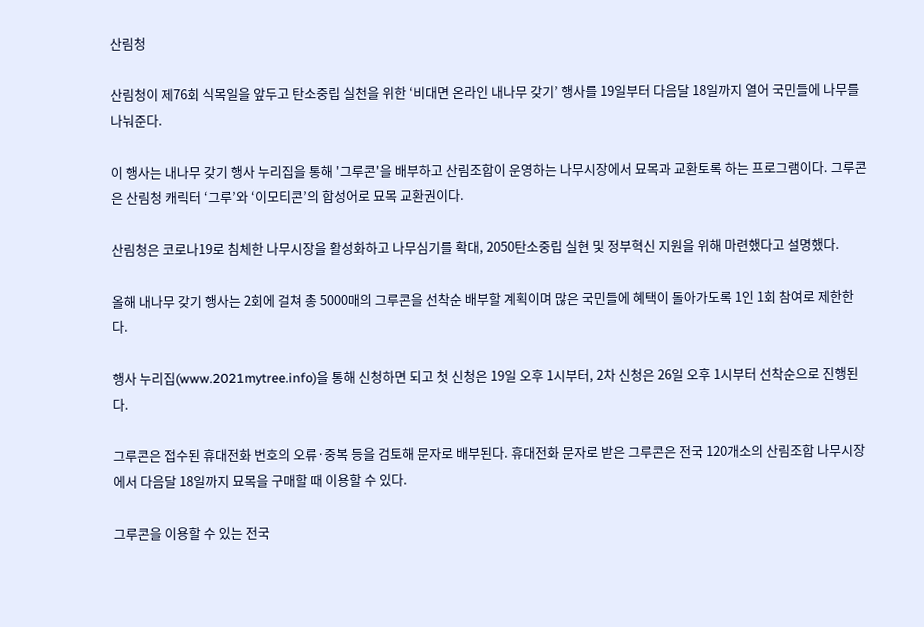산림청

산림청이 제76회 식목일을 앞두고 탄소중립 실천을 위한 ‘비대면 온라인 내나무 갖기’ 행사를 19일부터 다음달 18일까지 열어 국민들에 나무를 나눠준다.

이 행사는 내나무 갖기 행사 누리집을 통해 '그루콘'을 배부하고 산림조합이 운영하는 나무시장에서 묘목과 교환토록 하는 프로그램이다. 그루콘은 산림청 캐릭터 ‘그루’와 ‘이모티콘’의 합성어로 묘목 교환권이다.

산림청은 코로나19로 침체한 나무시장을 활성화하고 나무심기를 확대, 2050탄소중립 실현 및 정부혁신 지원을 위해 마련했다고 설명했다.

올해 내나무 갖기 행사는 2회에 걸쳐 총 5000매의 그루콘을 선착순 배부할 계획이며 많은 국민들에 혜택이 돌아가도록 1인 1회 참여로 제한한다.

행사 누리집(www.2021mytree.info)을 통해 신청하면 되고 첫 신청은 19일 오후 1시부터, 2차 신청은 26일 오후 1시부터 선착순으로 진행된다.

그루콘은 접수된 휴대전화 번호의 오류·중복 등을 검토해 문자로 배부된다. 휴대전화 문자로 받은 그루콘은 전국 120개소의 산림조합 나무시장에서 다음달 18일까지 묘목을 구매할 때 이용할 수 있다.

그루콘을 이용할 수 있는 전국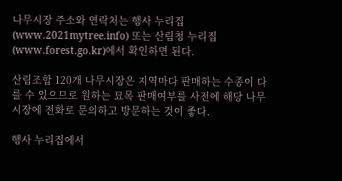나무시장 주소와 연락처는 행사 누리집(www.2021mytree.info) 또는 산림청 누리집(www.forest.go.kr)에서 확인하면 된다.

산림조합 120개 나무시장은 지역마다 판매하는 수종이 다를 수 있으므로 원하는 묘목 판매여부를 사전에 해당 나무시장에 전화로 문의하고 방문하는 것이 좋다.

행사 누리집에서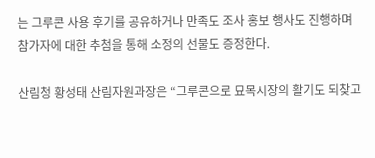는 그루콘 사용 후기를 공유하거나 만족도 조사 홍보 행사도 진행하며 참가자에 대한 추첨을 통해 소정의 선물도 증정한다.

산림청 황성태 산림자원과장은 “그루콘으로 묘목시장의 활기도 되찾고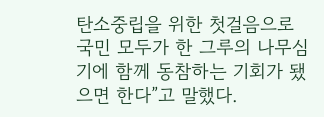탄소중립을 위한 첫걸음으로 국민 모두가 한 그루의 나무심기에 함께 동참하는 기회가 됐으면 한다”고 말했다.